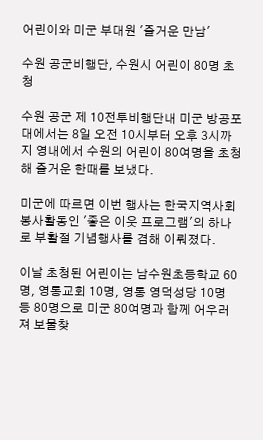어린이와 미군 부대원 '즐거운 만남'

수원 공군비행단, 수원시 어린이 80명 초청

수원 공군 제 10전투비행단내 미군 방공포대에서는 8일 오전 10시부터 오후 3시까지 영내에서 수원의 어린이 80여명을 초청해 즐거운 한때를 보냈다.

미군에 따르면 이번 행사는 한국지역사회 봉사활동인 '좋은 이웃 프로그램'의 하나로 부활절 기념행사를 겸해 이뤄졌다.

이날 초청된 어린이는 남수원초등학교 60명, 영통교회 10명, 영통 영덕성당 10명 등 80명으로 미군 80여명과 함께 어우러져 보물찾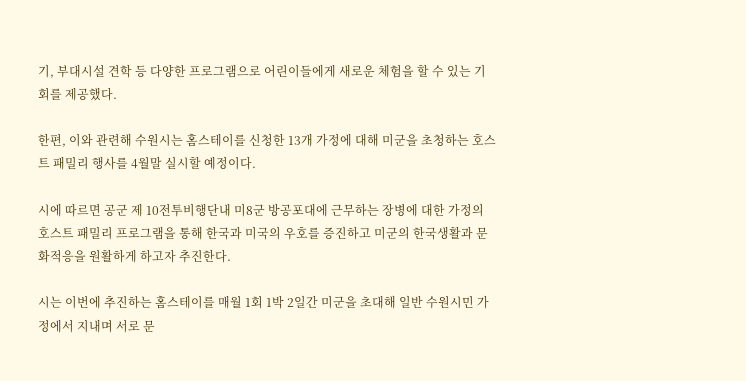기, 부대시설 견학 등 다양한 프로그램으로 어린이들에게 새로운 체험을 할 수 있는 기회를 제공했다.

한편, 이와 관련해 수원시는 홈스테이를 신청한 13개 가정에 대해 미군을 초청하는 호스트 패밀리 행사를 4월말 실시할 예정이다.

시에 따르면 공군 제 10전투비행단내 미8군 방공포대에 근무하는 장병에 대한 가정의 호스트 패밀리 프로그램을 통해 한국과 미국의 우호를 증진하고 미군의 한국생활과 문화적응을 원활하게 하고자 추진한다.

시는 이번에 추진하는 홈스테이를 매월 1회 1박 2일간 미군을 초대해 일반 수원시민 가정에서 지내며 서로 문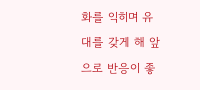화를 익히며 유대를 갖게 해 앞으로 반응이 좋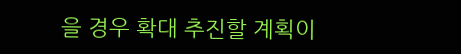을 경우 확대 추진할 계획이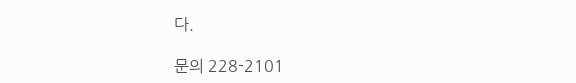다.

문의 228-2101